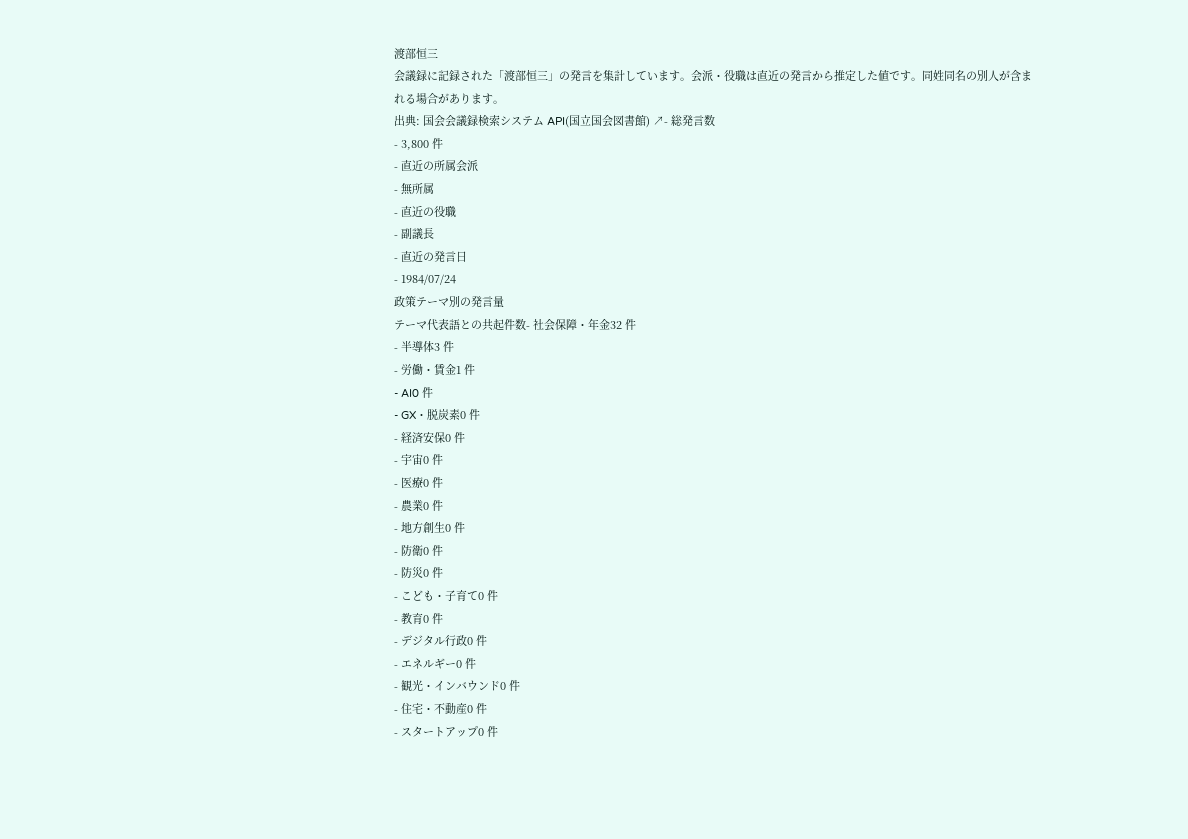渡部恒三
会議録に記録された「渡部恒三」の発言を集計しています。会派・役職は直近の発言から推定した値です。同姓同名の別人が含まれる場合があります。
出典: 国会会議録検索システム API(国立国会図書館) ↗- 総発言数
- 3,800 件
- 直近の所属会派
- 無所属
- 直近の役職
- 副議長
- 直近の発言日
- 1984/07/24
政策テーマ別の発言量
テーマ代表語との共起件数- 社会保障・年金32 件
- 半導体3 件
- 労働・賃金1 件
- AI0 件
- GX・脱炭素0 件
- 経済安保0 件
- 宇宙0 件
- 医療0 件
- 農業0 件
- 地方創生0 件
- 防衛0 件
- 防災0 件
- こども・子育て0 件
- 教育0 件
- デジタル行政0 件
- エネルギー0 件
- 観光・インバウンド0 件
- 住宅・不動産0 件
- スタートアップ0 件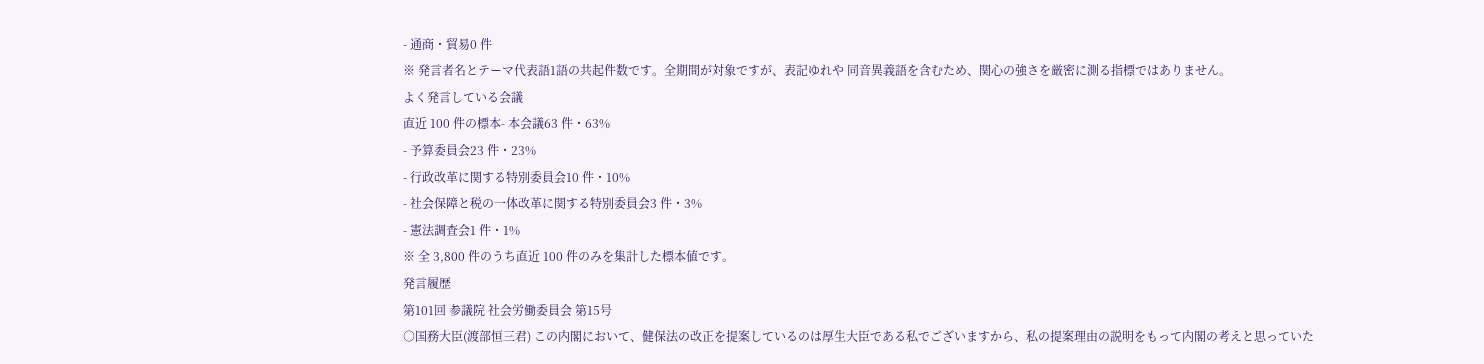- 通商・貿易0 件
※ 発言者名とテーマ代表語1語の共起件数です。全期間が対象ですが、表記ゆれや 同音異義語を含むため、関心の強さを厳密に測る指標ではありません。
よく発言している会議
直近 100 件の標本- 本会議63 件・63%
- 予算委員会23 件・23%
- 行政改革に関する特別委員会10 件・10%
- 社会保障と税の一体改革に関する特別委員会3 件・3%
- 憲法調査会1 件・1%
※ 全 3,800 件のうち直近 100 件のみを集計した標本値です。
発言履歴
第101回 参議院 社会労働委員会 第15号
○国務大臣(渡部恒三君) この内閣において、健保法の改正を提案しているのは厚生大臣である私でございますから、私の提案理由の説明をもって内閣の考えと思っていた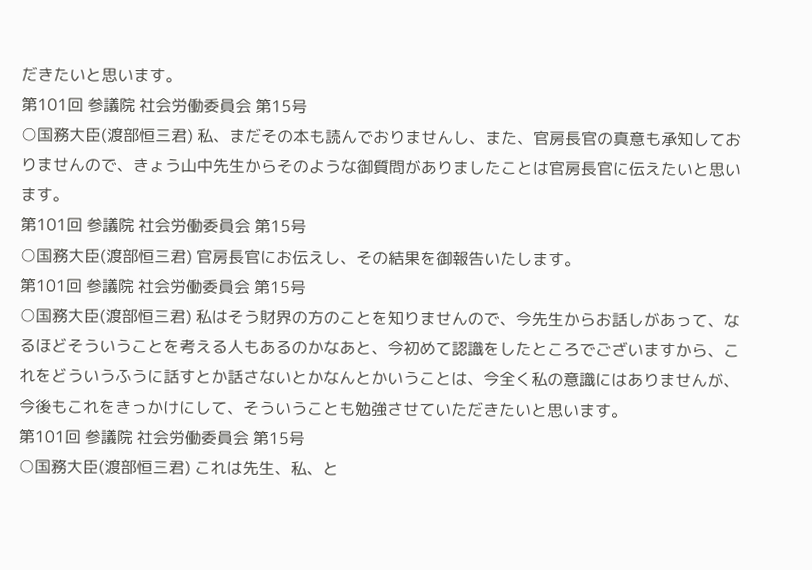だきたいと思います。
第101回 参議院 社会労働委員会 第15号
○国務大臣(渡部恒三君) 私、まだその本も読んでおりませんし、また、官房長官の真意も承知しておりませんので、きょう山中先生からそのような御質問がありましたことは官房長官に伝えたいと思います。
第101回 参議院 社会労働委員会 第15号
○国務大臣(渡部恒三君) 官房長官にお伝えし、その結果を御報告いたします。
第101回 参議院 社会労働委員会 第15号
○国務大臣(渡部恒三君) 私はそう財界の方のことを知りませんので、今先生からお話しがあって、なるほどそういうことを考える人もあるのかなあと、今初めて認識をしたところでございますから、これをどういうふうに話すとか話さないとかなんとかいうことは、今全く私の意識にはありませんが、今後もこれをきっかけにして、そういうことも勉強させていただきたいと思います。
第101回 参議院 社会労働委員会 第15号
○国務大臣(渡部恒三君) これは先生、私、と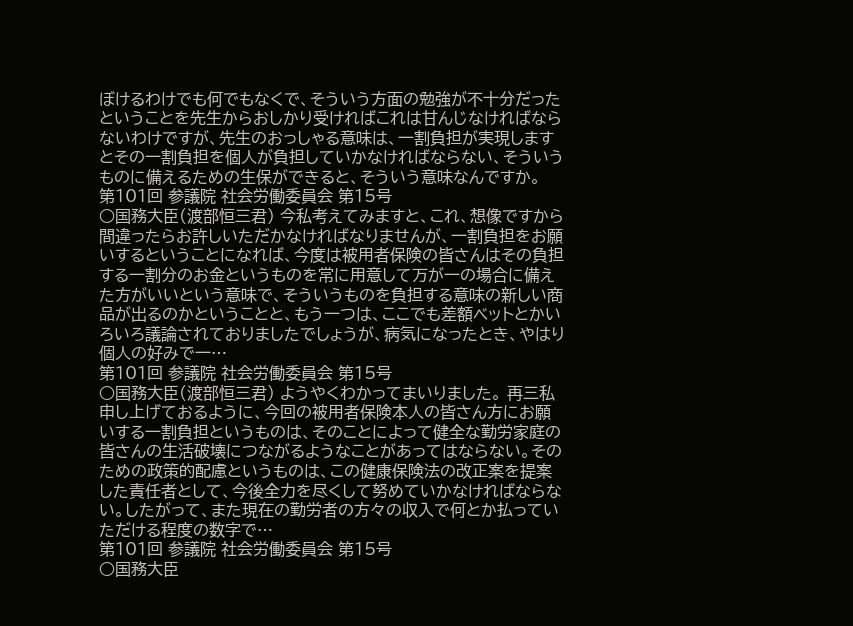ぼけるわけでも何でもなくで、そういう方面の勉強が不十分だったということを先生からおしかり受ければこれは甘んじなければならないわけですが、先生のおっしゃる意味は、一割負担が実現しますとその一割負担を個人が負担していかなければならない、そういうものに備えるための生保ができると、そういう意味なんですか。
第101回 参議院 社会労働委員会 第15号
○国務大臣(渡部恒三君) 今私考えてみますと、これ、想像ですから間違ったらお許しいただかなければなりませんが、一割負担をお願いするということになれば、今度は被用者保険の皆さんはその負担する一割分のお金というものを常に用意して万が一の場合に備えた方がいいという意味で、そういうものを負担する意味の新しい商品が出るのかということと、もう一つは、ここでも差額ベットとかいろいろ議論されておりましたでしょうが、病気になったとき、やはり個人の好みで一…
第101回 参議院 社会労働委員会 第15号
○国務大臣(渡部恒三君) ようやくわかってまいりました。 再三私申し上げておるように、今回の被用者保険本人の皆さん方にお願いする一割負担というものは、そのことによって健全な勤労家庭の皆さんの生活破壊につながるようなことがあってはならない。そのための政策的配慮というものは、この健康保険法の改正案を提案した責任者として、今後全力を尽くして努めていかなければならない。したがって、また現在の勤労者の方々の収入で何とか払っていただける程度の数字で…
第101回 参議院 社会労働委員会 第15号
○国務大臣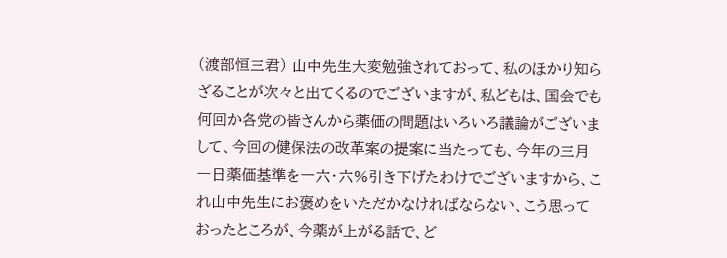(渡部恒三君) 山中先生大変勉強されておって、私のほかり知らざることが次々と出てくるのでございますが、私どもは、国会でも何回か各党の皆さんから薬価の問題はいろいろ議論がございまして、今回の健保法の改革案の提案に当たっても、今年の三月一日薬価基準を一六・六%引き下げたわけでございますから、これ山中先生にお褒めをいただかなければならない、こう思っておったところが、今薬が上がる話で、ど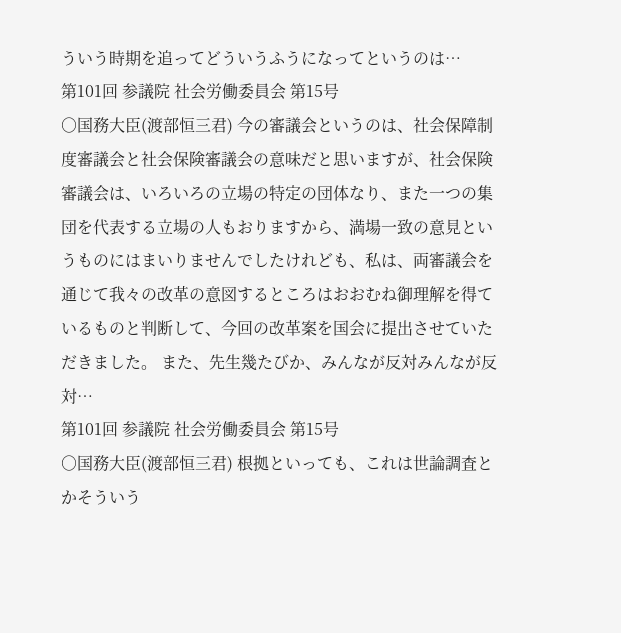ういう時期を追ってどういうふうになってというのは…
第101回 参議院 社会労働委員会 第15号
○国務大臣(渡部恒三君) 今の審議会というのは、社会保障制度審議会と社会保険審議会の意味だと思いますが、社会保険審議会は、いろいろの立場の特定の団体なり、また一つの集団を代表する立場の人もおりますから、満場一致の意見というものにはまいりませんでしたけれども、私は、両審議会を通じて我々の改革の意図するところはおおむね御理解を得ているものと判断して、今回の改革案を国会に提出させていただきました。 また、先生幾たびか、みんなが反対みんなが反対…
第101回 参議院 社会労働委員会 第15号
○国務大臣(渡部恒三君) 根拠といっても、これは世論調査とかそういう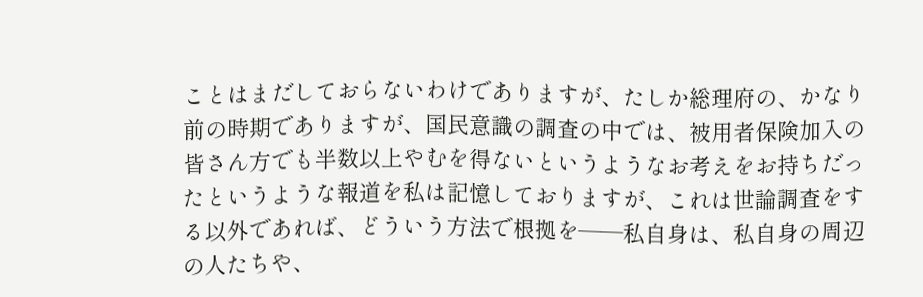ことはまだしておらないわけでありますが、たしか総理府の、かなり前の時期でありますが、国民意識の調査の中では、被用者保険加入の皆さん方でも半数以上やむを得ないというようなお考えをお持ちだったというような報道を私は記憶しておりますが、これは世論調査をする以外であれば、どういう方法で根拠を――私自身は、私自身の周辺の人たちや、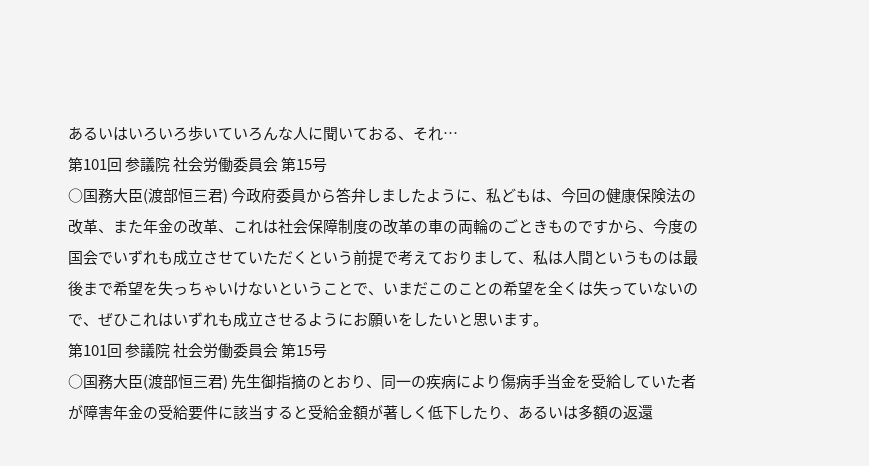あるいはいろいろ歩いていろんな人に聞いておる、それ…
第101回 参議院 社会労働委員会 第15号
○国務大臣(渡部恒三君) 今政府委員から答弁しましたように、私どもは、今回の健康保険法の改革、また年金の改革、これは社会保障制度の改革の車の両輪のごときものですから、今度の国会でいずれも成立させていただくという前提で考えておりまして、私は人間というものは最後まで希望を失っちゃいけないということで、いまだこのことの希望を全くは失っていないので、ぜひこれはいずれも成立させるようにお願いをしたいと思います。
第101回 参議院 社会労働委員会 第15号
○国務大臣(渡部恒三君) 先生御指摘のとおり、同一の疾病により傷病手当金を受給していた者が障害年金の受給要件に該当すると受給金額が著しく低下したり、あるいは多額の返還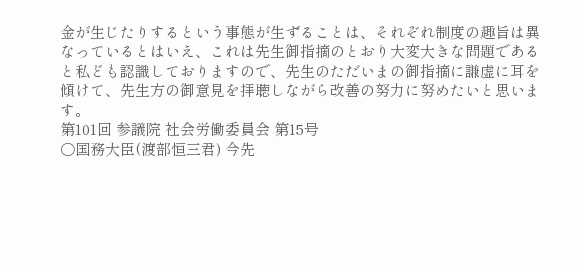金が生じたりするという事態が生ずることは、それぞれ制度の趣旨は異なっているとはいえ、これは先生御指摘のとおり大変大きな問題であると私ども認識しておりますので、先生のただいまの御指摘に謙虚に耳を傾けて、先生方の御意見を拝聴しながら改善の努力に努めたいと思います。
第101回 参議院 社会労働委員会 第15号
○国務大臣(渡部恒三君) 今先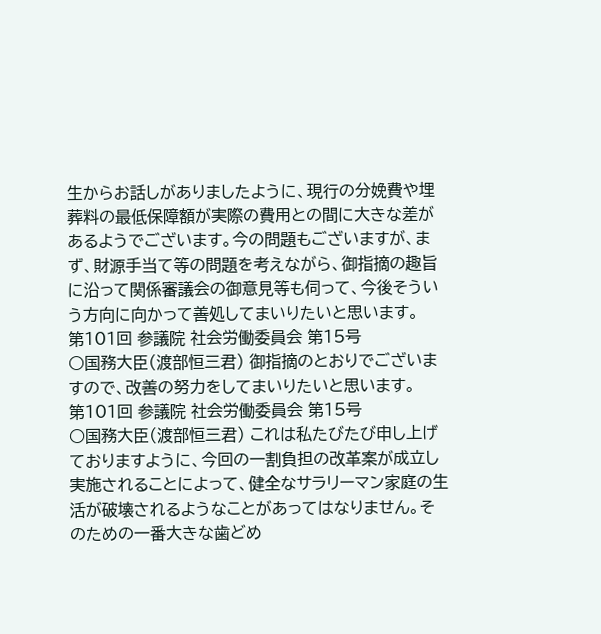生からお話しがありましたように、現行の分娩費や埋葬料の最低保障額が実際の費用との間に大きな差があるようでございます。今の問題もございますが、まず、財源手当て等の問題を考えながら、御指摘の趣旨に沿って関係審議会の御意見等も伺って、今後そういう方向に向かって善処してまいりたいと思います。
第101回 参議院 社会労働委員会 第15号
○国務大臣(渡部恒三君) 御指摘のとおりでございますので、改善の努力をしてまいりたいと思います。
第101回 参議院 社会労働委員会 第15号
○国務大臣(渡部恒三君) これは私たびたび申し上げておりますように、今回の一割負担の改革案が成立し実施されることによって、健全なサラリーマン家庭の生活が破壊されるようなことがあってはなりません。そのための一番大きな歯どめ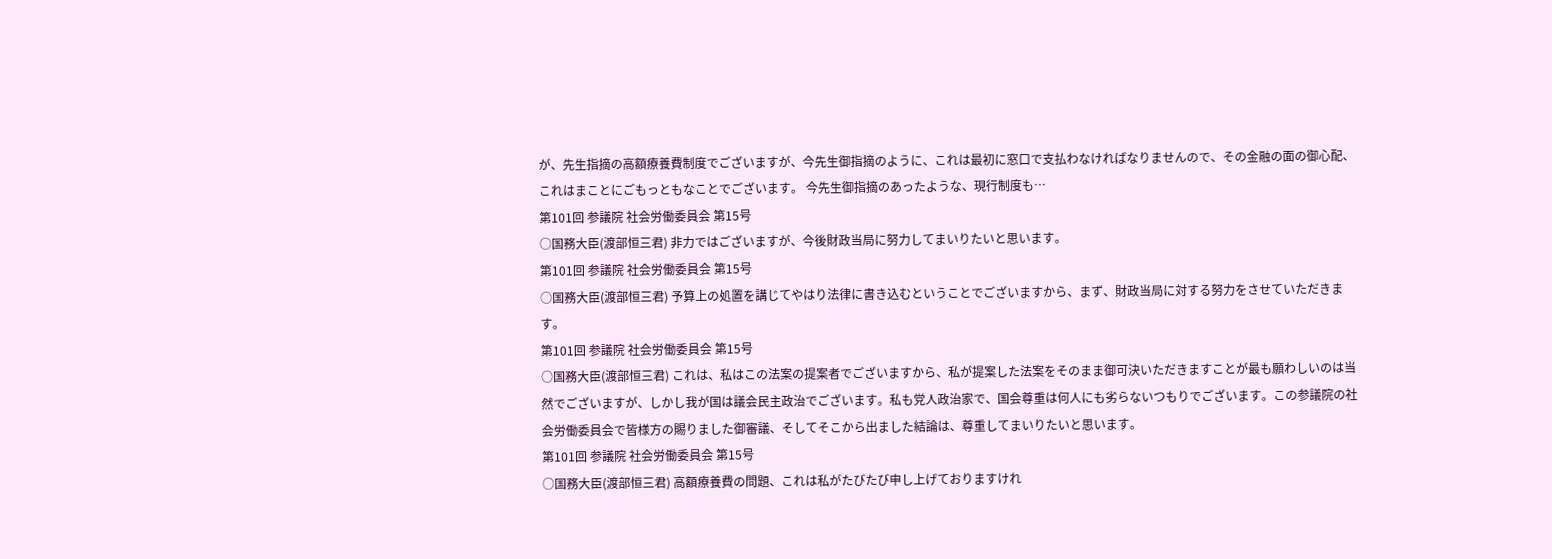が、先生指摘の高額療養費制度でございますが、今先生御指摘のように、これは最初に窓口で支払わなければなりませんので、その金融の面の御心配、これはまことにごもっともなことでございます。 今先生御指摘のあったような、現行制度も…
第101回 参議院 社会労働委員会 第15号
○国務大臣(渡部恒三君) 非力ではございますが、今後財政当局に努力してまいりたいと思います。
第101回 参議院 社会労働委員会 第15号
○国務大臣(渡部恒三君) 予算上の処置を講じてやはり法律に書き込むということでございますから、まず、財政当局に対する努力をさせていただきます。
第101回 参議院 社会労働委員会 第15号
○国務大臣(渡部恒三君) これは、私はこの法案の提案者でございますから、私が提案した法案をそのまま御可決いただきますことが最も願わしいのは当然でございますが、しかし我が国は議会民主政治でございます。私も党人政治家で、国会尊重は何人にも劣らないつもりでございます。この参議院の社会労働委員会で皆様方の賜りました御審議、そしてそこから出ました結論は、尊重してまいりたいと思います。
第101回 参議院 社会労働委員会 第15号
○国務大臣(渡部恒三君) 高額療養費の問題、これは私がたびたび申し上げておりますけれ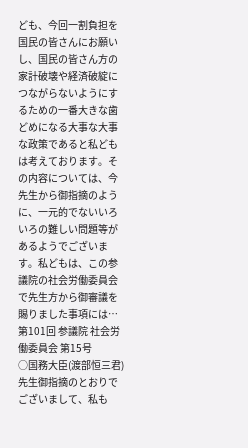ども、今回一割負担を国民の皆さんにお願いし、国民の皆さん方の家計破壊や経済破綻につながらないようにするための一番大きな歯どめになる大事な大事な政策であると私どもは考えております。その内容については、今先生から御指摘のように、一元的でないいろいろの難しい問題等があるようでございます。私どもは、この参議院の社会労働委員会で先生方から御審議を賜りました事項には…
第101回 参議院 社会労働委員会 第15号
○国務大臣(渡部恒三君) 先生御指摘のとおりでございまして、私も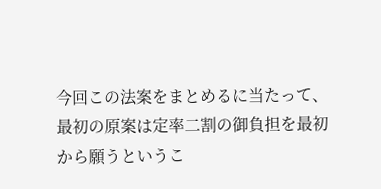今回この法案をまとめるに当たって、最初の原案は定率二割の御負担を最初から願うというこ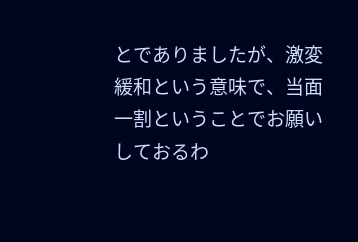とでありましたが、激変緩和という意味で、当面一割ということでお願いしておるわ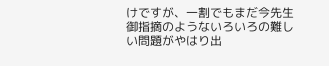けですが、一割でもまだ今先生御指摘のようないろいろの難しい問題がやはり出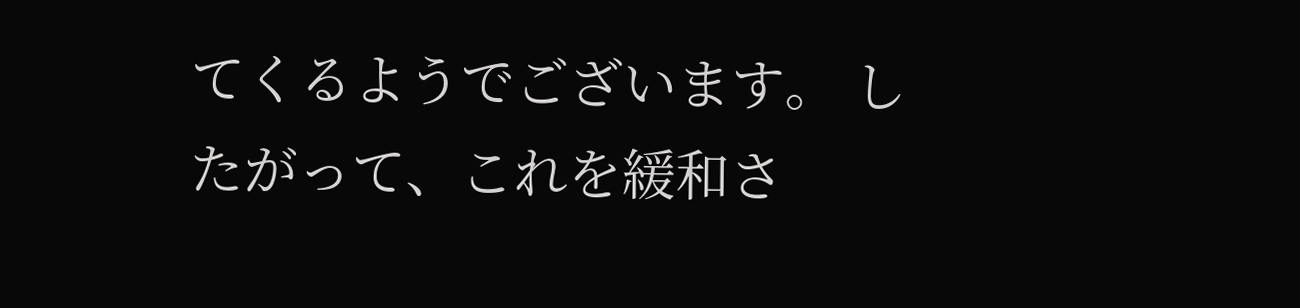てくるようでございます。 したがって、これを緩和さ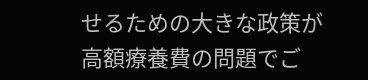せるための大きな政策が高額療養費の問題でご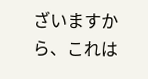ざいますから、これは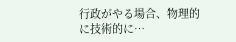行政がやる場合、物理的に技術的に…